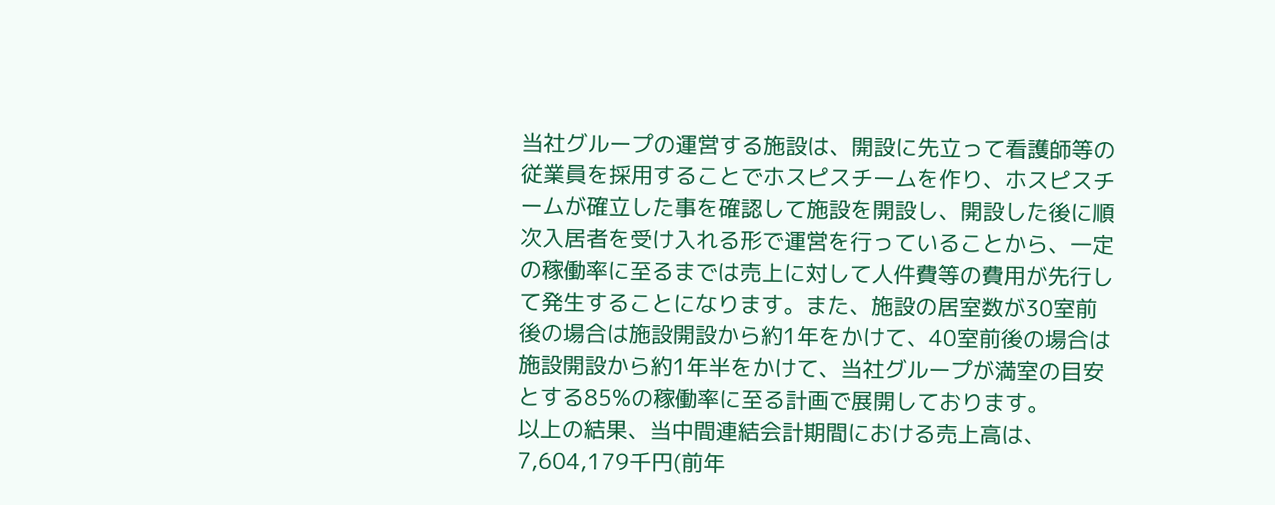当社グループの運営する施設は、開設に先立って看護師等の従業員を採用することでホスピスチームを作り、ホスピスチームが確立した事を確認して施設を開設し、開設した後に順次入居者を受け入れる形で運営を行っていることから、一定の稼働率に至るまでは売上に対して人件費等の費用が先行して発生することになります。また、施設の居室数が30室前後の場合は施設開設から約1年をかけて、40室前後の場合は施設開設から約1年半をかけて、当社グループが満室の目安とする85%の稼働率に至る計画で展開しております。
以上の結果、当中間連結会計期間における売上高は、7,604,179千円(前年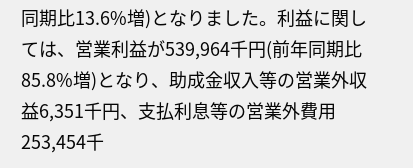同期比13.6%増)となりました。利益に関しては、営業利益が539,964千円(前年同期比85.8%増)となり、助成金収入等の営業外収益6,351千円、支払利息等の営業外費用253,454千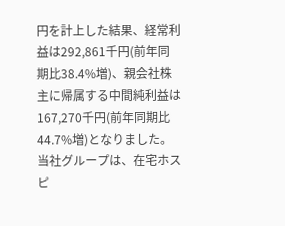円を計上した結果、経常利益は292,861千円(前年同期比38.4%増)、親会社株主に帰属する中間純利益は167,270千円(前年同期比44.7%増)となりました。
当社グループは、在宅ホスピ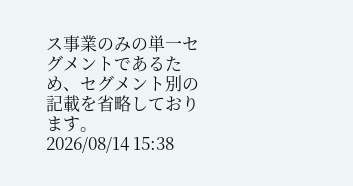ス事業のみの単一セグメントであるため、セグメント別の記載を省略しております。
2026/08/14 15:38